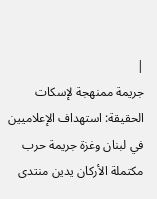|
جريمة ممنهجة لإسكات الحقيقة: استهداف الإعلاميين في لبنان وغزة جريمة حرب مكتملة الأركان يدين منتدى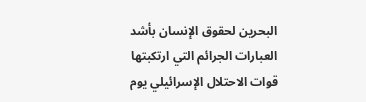البحرين لحقوق الإنسان بأشد العبارات الجرائم التي ارتكبتها قوات الاحتلال الإسرائيلي يوم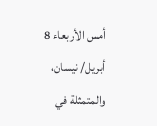أمس الأربعاء 8 أبريل/ نيسان، والمتمثلة في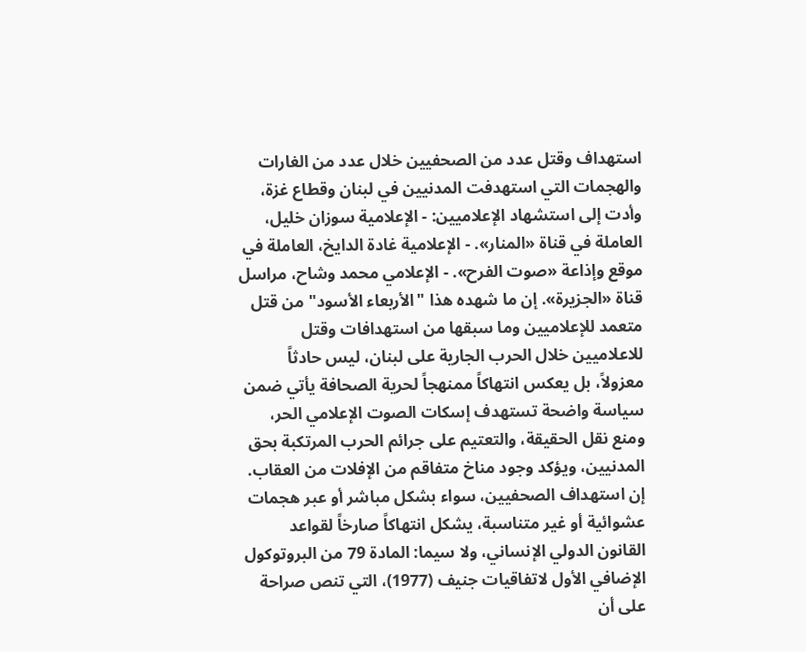استهداف وقتل عدد من الصحفيين خلال عدد من الغارات والهجمات التي استهدفت المدنيين في لبنان وقطاع غزة، وأدت إلى استشهاد الإعلاميين: - الإعلامية سوزان خليل، العاملة في قناة «المنار». - الإعلامية غادة الدايخ، العاملة في موقع وإذاعة «صوت الفرح». - الإعلامي محمد وشاح، مراسل قناة «الجزيرة». إن ما شهده هذا "الأربعاء الأسود" من قتل متعمد للإعلاميين وما سبقها من استهدافات وقتل للاعلاميين خلال الحرب الجارية على لبنان، ليس حادثاً معزولاً، بل يعكس انتهاكاً ممنهجاً لحرية الصحافة يأتي ضمن سياسة واضحة تستهدف إسكات الصوت الإعلامي الحر، ومنع نقل الحقيقة، والتعتيم على جرائم الحرب المرتكبة بحق المدنيين، ويؤكد وجود مناخ متفاقم من الإفلات من العقاب. إن استهداف الصحفيين، سواء بشكل مباشر أو عبر هجمات عشوائية أو غير متناسبة، يشكل انتهاكاً صارخاً لقواعد القانون الدولي الإنساني، ولا سيما: المادة 79 من البروتوكول الإضافي الأول لاتفاقيات جنيف (1977)، التي تنص صراحة على أن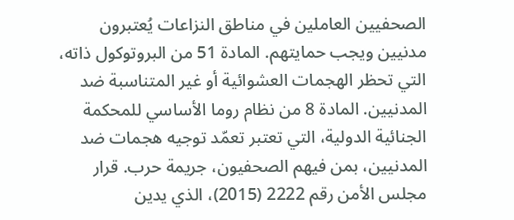الصحفيين العاملين في مناطق النزاعات يُعتبرون مدنيين ويجب حمايتهم. المادة 51 من البروتوكول ذاته، التي تحظر الهجمات العشوائية أو غير المتناسبة ضد المدنيين. المادة 8 من نظام روما الأساسي للمحكمة الجنائية الدولية، التي تعتبر تعمّد توجيه هجمات ضد المدنيين، بمن فيهم الصحفيون، جريمة حرب. قرار مجلس الأمن رقم 2222 (2015)، الذي يدين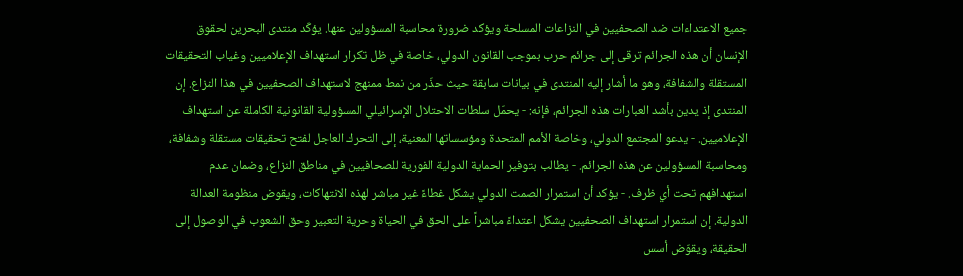جميع الاعتداءات ضد الصحفيين في النزاعات المسلحة ويؤكد ضرورة محاسبة المسؤولين عنها. يؤكّد منتدى البحرين لحقوق الإنسان أن هذه الجرائم ترقى إلى جرائم حرب بموجب القانون الدولي، خاصة في ظل تكرار استهداف الإعلاميين وغياب التحقيقات المستقلة والشفافة، وهو ما أشار إليه المنتدى في بيانات سابقة حيث حذّر من نمط ممنهج لاستهداف الصحفيين في هذا النزاع. إن المنتدى إذ يدين بأشد العبارات هذه الجرائم، فإنه: - يحمّل سلطات الاحتلال الإسرائيلي المسؤولية القانونية الكاملة عن استهداف الإعلاميين. - يدعو المجتمع الدولي، وخاصة الأمم المتحدة ومؤسساتها المعنية، إلى التحرك العاجل لفتح تحقيقات مستقلة وشفافة، ومحاسبة المسؤولين عن هذه الجرائم. - يطالب بتوفير الحماية الدولية الفورية للصحافيين في مناطق النزاع، وضمان عدم استهدافهم تحت أي ظرف. - يؤكد أن استمرار الصمت الدولي يشكل غطاءً غير مباشر لهذه الانتهاكات، ويقوض منظومة العدالة الدولية. إن استمرار استهداف الصحفيين يشكل اعتداءً مباشراً على الحق في الحياة وحرية التعبير وحق الشعوب في الوصول إلى الحقيقة، ويقوّض أسس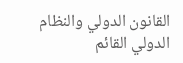القانون الدولي والنظام الدولي القائم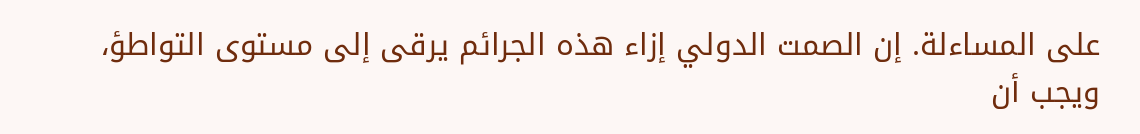على المساءلة. إن الصمت الدولي إزاء هذه الجرائم يرقى إلى مستوى التواطؤ، ويجب أن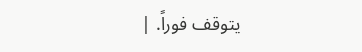يتوقف فوراً. |